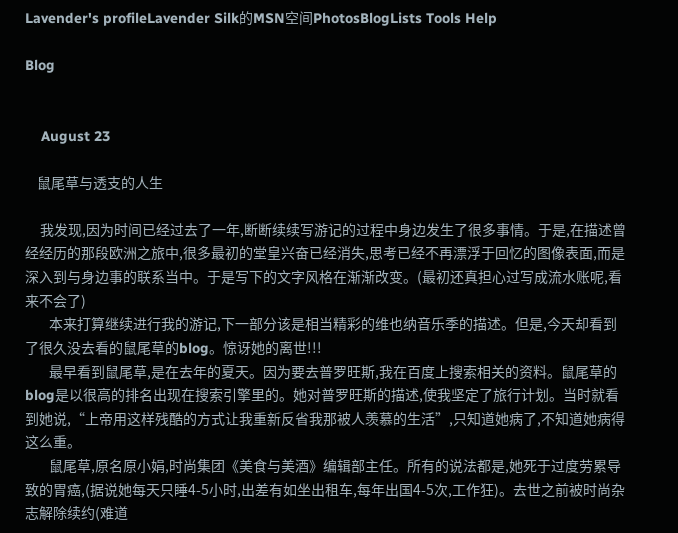Lavender's profileLavender Silk的MSN空间PhotosBlogLists Tools Help

Blog


    August 23

    鼠尾草与透支的人生

     我发现,因为时间已经过去了一年,断断续续写游记的过程中身边发生了很多事情。于是,在描述曾经经历的那段欧洲之旅中,很多最初的堂皇兴奋已经消失,思考已经不再漂浮于回忆的图像表面,而是深入到与身边事的联系当中。于是写下的文字风格在渐渐改变。(最初还真担心过写成流水账呢,看来不会了)
        本来打算继续进行我的游记,下一部分该是相当精彩的维也纳音乐季的描述。但是,今天却看到了很久没去看的鼠尾草的blog。惊讶她的离世!!!
        最早看到鼠尾草,是在去年的夏天。因为要去普罗旺斯,我在百度上搜索相关的资料。鼠尾草的blog是以很高的排名出现在搜索引擎里的。她对普罗旺斯的描述,使我坚定了旅行计划。当时就看到她说,“上帝用这样残酷的方式让我重新反省我那被人羡慕的生活”,只知道她病了,不知道她病得这么重。
        鼠尾草,原名原小娟,时尚集团《美食与美酒》编辑部主任。所有的说法都是,她死于过度劳累导致的胃癌,(据说她每天只睡4-5小时,出差有如坐出租车,每年出国4-5次,工作狂)。去世之前被时尚杂志解除续约(难道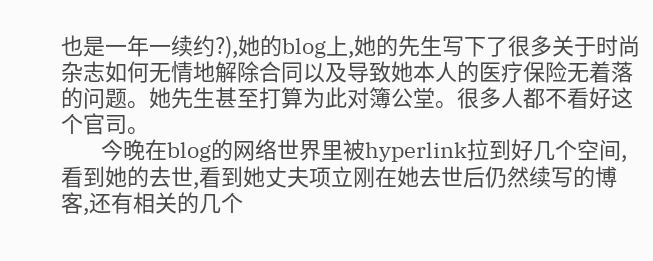也是一年一续约?),她的blog上,她的先生写下了很多关于时尚杂志如何无情地解除合同以及导致她本人的医疗保险无着落的问题。她先生甚至打算为此对簿公堂。很多人都不看好这个官司。
        今晚在blog的网络世界里被hyperlink拉到好几个空间,看到她的去世,看到她丈夫项立刚在她去世后仍然续写的博客,还有相关的几个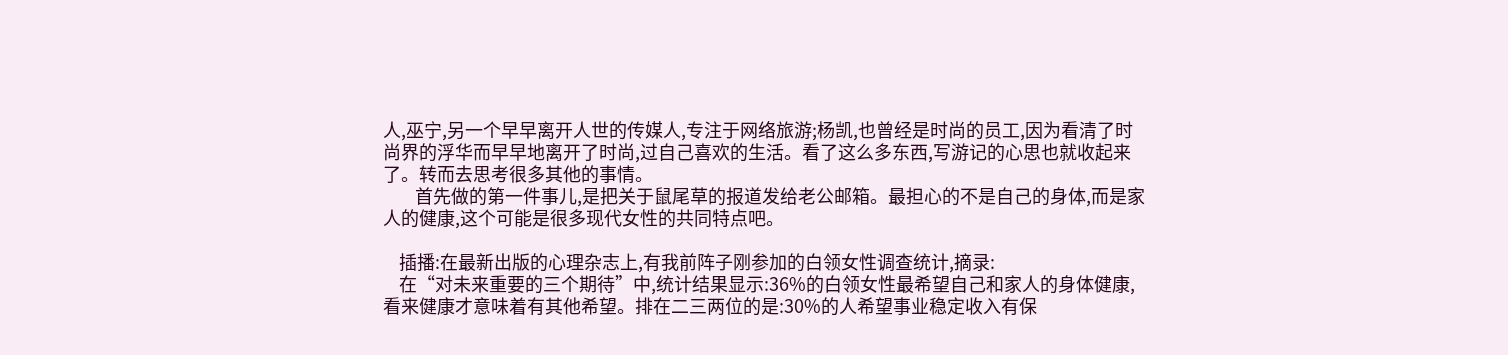人,巫宁,另一个早早离开人世的传媒人,专注于网络旅游;杨凯,也曾经是时尚的员工,因为看清了时尚界的浮华而早早地离开了时尚,过自己喜欢的生活。看了这么多东西,写游记的心思也就收起来了。转而去思考很多其他的事情。
        首先做的第一件事儿,是把关于鼠尾草的报道发给老公邮箱。最担心的不是自己的身体,而是家人的健康,这个可能是很多现代女性的共同特点吧。

    插播:在最新出版的心理杂志上,有我前阵子刚参加的白领女性调查统计,摘录:
    在“对未来重要的三个期待”中,统计结果显示:36%的白领女性最希望自己和家人的身体健康,看来健康才意味着有其他希望。排在二三两位的是:30%的人希望事业稳定收入有保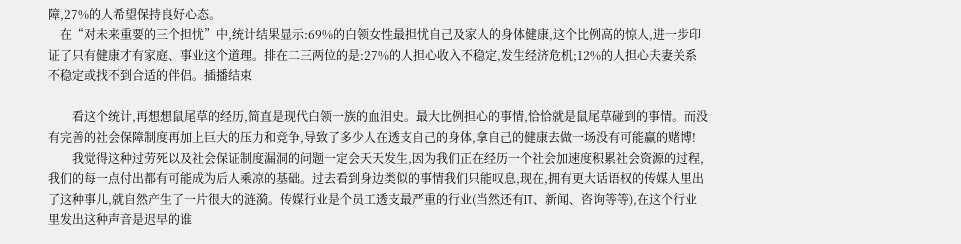障,27%的人希望保持良好心态。
    在“对未来重要的三个担忧”中,统计结果显示:69%的白领女性最担忧自己及家人的身体健康,这个比例高的惊人,进一步印证了只有健康才有家庭、事业这个道理。排在二三两位的是:27%的人担心收入不稳定,发生经济危机;12%的人担心夫妻关系不稳定或找不到合适的伴侣。插播结束

        看这个统计,再想想鼠尾草的经历,简直是现代白领一族的血泪史。最大比例担心的事情,恰恰就是鼠尾草碰到的事情。而没有完善的社会保障制度再加上巨大的压力和竞争,导致了多少人在透支自己的身体,拿自己的健康去做一场没有可能赢的赌博!
        我觉得这种过劳死以及社会保证制度漏洞的问题一定会天天发生,因为我们正在经历一个社会加速度积累社会资源的过程,我们的每一点付出都有可能成为后人乘凉的基础。过去看到身边类似的事情我们只能叹息,现在,拥有更大话语权的传媒人里出了这种事儿,就自然产生了一片很大的涟漪。传媒行业是个员工透支最严重的行业(当然还有IT、新闻、咨询等等),在这个行业里发出这种声音是迟早的谁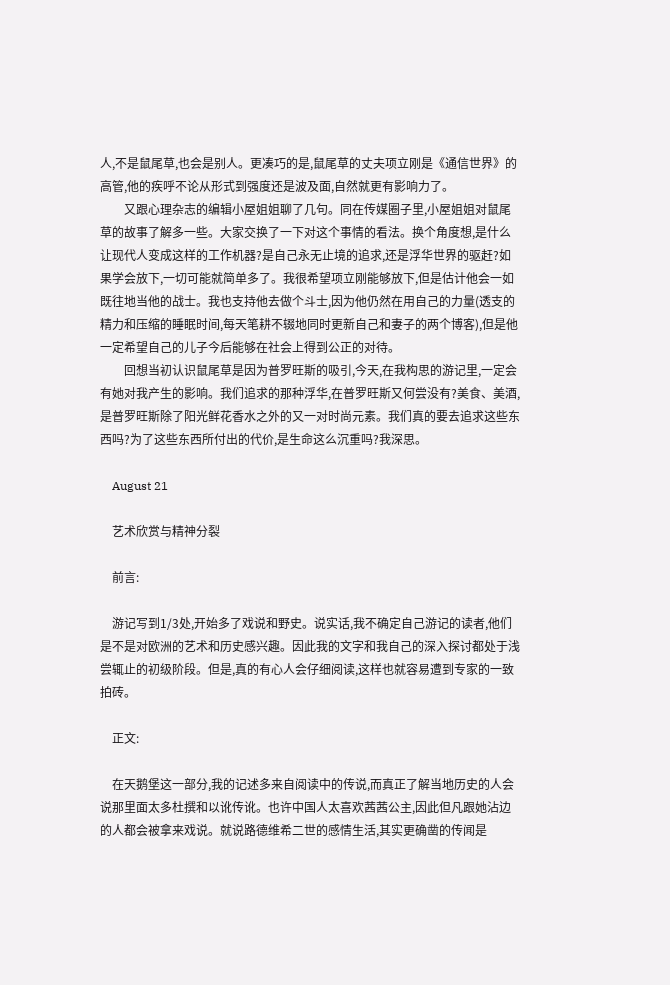人,不是鼠尾草,也会是别人。更凑巧的是,鼠尾草的丈夫项立刚是《通信世界》的高管,他的疾呼不论从形式到强度还是波及面,自然就更有影响力了。
        又跟心理杂志的编辑小屋姐姐聊了几句。同在传媒圈子里,小屋姐姐对鼠尾草的故事了解多一些。大家交换了一下对这个事情的看法。换个角度想,是什么让现代人变成这样的工作机器?是自己永无止境的追求,还是浮华世界的驱赶?如果学会放下,一切可能就简单多了。我很希望项立刚能够放下,但是估计他会一如既往地当他的战士。我也支持他去做个斗士,因为他仍然在用自己的力量(透支的精力和压缩的睡眠时间,每天笔耕不辍地同时更新自己和妻子的两个博客),但是他一定希望自己的儿子今后能够在社会上得到公正的对待。
        回想当初认识鼠尾草是因为普罗旺斯的吸引,今天,在我构思的游记里,一定会有她对我产生的影响。我们追求的那种浮华,在普罗旺斯又何尝没有?美食、美酒,是普罗旺斯除了阳光鲜花香水之外的又一对时尚元素。我们真的要去追求这些东西吗?为了这些东西所付出的代价,是生命这么沉重吗?我深思。

    August 21

    艺术欣赏与精神分裂

    前言:

    游记写到1/3处,开始多了戏说和野史。说实话,我不确定自己游记的读者,他们是不是对欧洲的艺术和历史感兴趣。因此我的文字和我自己的深入探讨都处于浅尝辄止的初级阶段。但是,真的有心人会仔细阅读,这样也就容易遭到专家的一致拍砖。

    正文:

    在天鹅堡这一部分,我的记述多来自阅读中的传说,而真正了解当地历史的人会说那里面太多杜撰和以讹传讹。也许中国人太喜欢茜茜公主,因此但凡跟她沾边的人都会被拿来戏说。就说路德维希二世的感情生活,其实更确凿的传闻是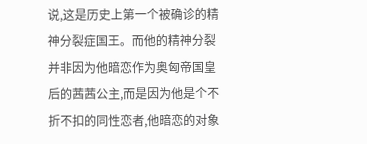说,这是历史上第一个被确诊的精神分裂症国王。而他的精神分裂并非因为他暗恋作为奥匈帝国皇后的茜茜公主,而是因为他是个不折不扣的同性恋者,他暗恋的对象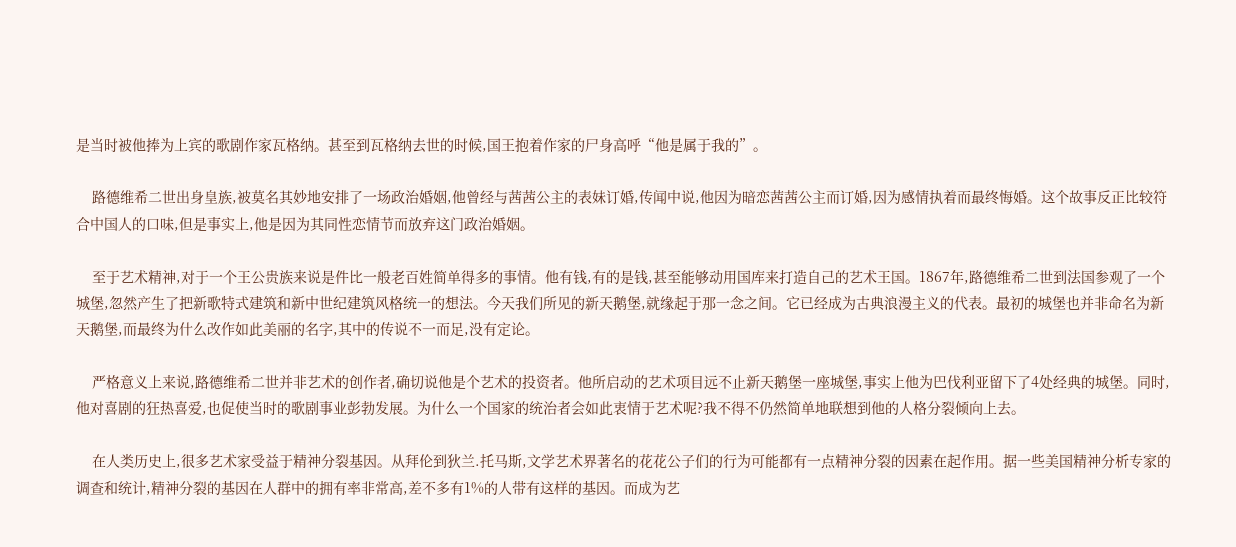是当时被他捧为上宾的歌剧作家瓦格纳。甚至到瓦格纳去世的时候,国王抱着作家的尸身高呼“他是属于我的”。

    路德维希二世出身皇族,被莫名其妙地安排了一场政治婚姻,他曾经与茜茜公主的表妹订婚,传闻中说,他因为暗恋茜茜公主而订婚,因为感情执着而最终悔婚。这个故事反正比较符合中国人的口味,但是事实上,他是因为其同性恋情节而放弃这门政治婚姻。

    至于艺术精神,对于一个王公贵族来说是件比一般老百姓简单得多的事情。他有钱,有的是钱,甚至能够动用国库来打造自己的艺术王国。1867年,路德维希二世到法国参观了一个城堡,忽然产生了把新歌特式建筑和新中世纪建筑风格统一的想法。今天我们所见的新天鹅堡,就缘起于那一念之间。它已经成为古典浪漫主义的代表。最初的城堡也并非命名为新天鹅堡,而最终为什么改作如此美丽的名字,其中的传说不一而足,没有定论。

    严格意义上来说,路德维希二世并非艺术的创作者,确切说他是个艺术的投资者。他所启动的艺术项目远不止新天鹅堡一座城堡,事实上他为巴伐利亚留下了4处经典的城堡。同时,他对喜剧的狂热喜爱,也促使当时的歌剧事业彭勃发展。为什么一个国家的统治者会如此衷情于艺术呢?我不得不仍然简单地联想到他的人格分裂倾向上去。

    在人类历史上,很多艺术家受益于精神分裂基因。从拜伦到狄兰.托马斯,文学艺术界著名的花花公子们的行为可能都有一点精神分裂的因素在起作用。据一些美国精神分析专家的调查和统计,精神分裂的基因在人群中的拥有率非常高,差不多有1%的人带有这样的基因。而成为艺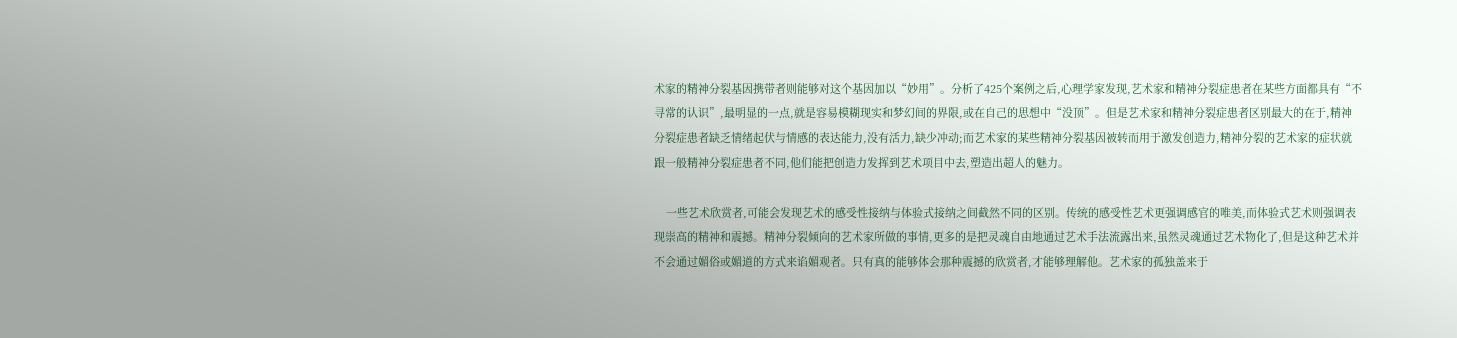术家的精神分裂基因携带者则能够对这个基因加以“妙用”。分析了425个案例之后,心理学家发现,艺术家和精神分裂症患者在某些方面都具有“不寻常的认识”,最明显的一点,就是容易模糊现实和梦幻间的界限,或在自己的思想中“没顶”。但是艺术家和精神分裂症患者区别最大的在于,精神分裂症患者缺乏情绪起伏与情感的表达能力,没有活力,缺少冲动;而艺术家的某些精神分裂基因被转而用于激发创造力,精神分裂的艺术家的症状就跟一般精神分裂症患者不同,他们能把创造力发挥到艺术项目中去,塑造出超人的魅力。

    一些艺术欣赏者,可能会发现艺术的感受性接纳与体验式接纳之间截然不同的区别。传统的感受性艺术更强调感官的唯美,而体验式艺术则强调表现崇高的精神和震撼。精神分裂倾向的艺术家所做的事情,更多的是把灵魂自由地通过艺术手法流露出来,虽然灵魂通过艺术物化了,但是这种艺术并不会通过媚俗或媚道的方式来谄媚观者。只有真的能够体会那种震撼的欣赏者,才能够理解他。艺术家的孤独盖来于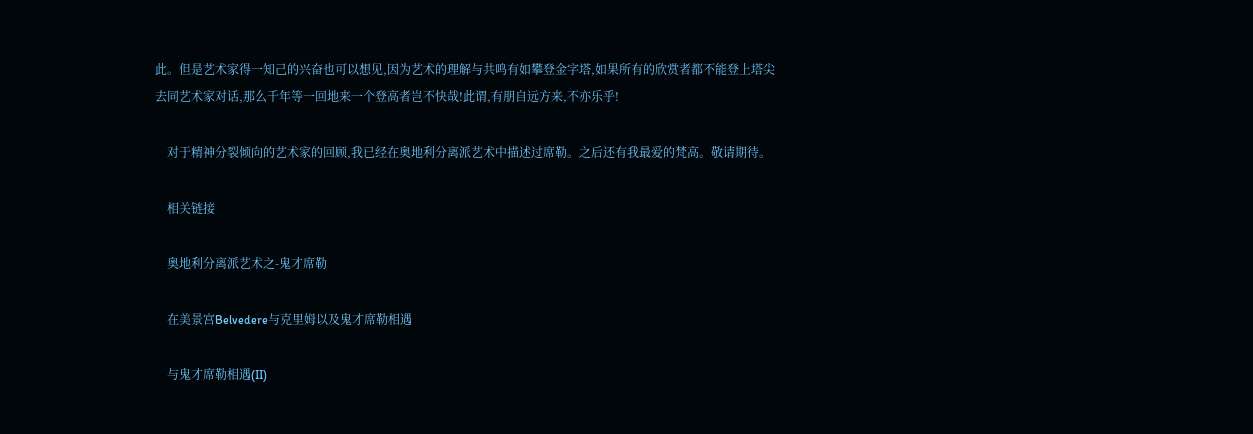此。但是艺术家得一知己的兴奋也可以想见,因为艺术的理解与共鸣有如攀登金字塔,如果所有的欣赏者都不能登上塔尖去同艺术家对话,那么千年等一回地来一个登高者岂不快哉!此谓,有朋自远方来,不亦乐乎!

    对于精神分裂倾向的艺术家的回顾,我已经在奥地利分离派艺术中描述过席勒。之后还有我最爱的梵高。敬请期待。

    相关链接

    奥地利分离派艺术之-鬼才席勒

    在美景宫Belvedere与克里姆以及鬼才席勒相遇

    与鬼才席勒相遇(II)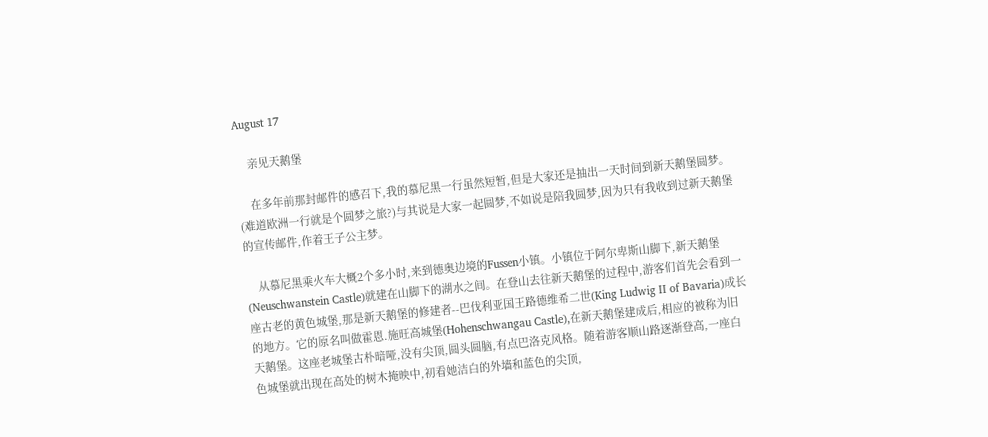August 17

    亲见天鹅堡

    在多年前那封邮件的感召下,我的慕尼黑一行虽然短暂,但是大家还是抽出一天时间到新天鹅堡圆梦。(难道欧洲一行就是个圆梦之旅?)与其说是大家一起圆梦,不如说是陪我圆梦,因为只有我收到过新天鹅堡的宣传邮件,作着王子公主梦。

    从慕尼黑乘火车大概2个多小时,来到德奥边境的Fussen小镇。小镇位于阿尔卑斯山脚下,新天鹅堡(Neuschwanstein Castle)就建在山脚下的湖水之间。在登山去往新天鹅堡的过程中,游客们首先会看到一座古老的黄色城堡,那是新天鹅堡的修建者--巴伐利亚国王路德维希二世(King Ludwig II of Bavaria)成长的地方。它的原名叫做霍恩.施旺高城堡(Hohenschwangau Castle),在新天鹅堡建成后,相应的被称为旧天鹅堡。这座老城堡古朴暗哑,没有尖顶,圆头圆脑,有点巴洛克风格。随着游客顺山路逐渐登高,一座白色城堡就出现在高处的树木掩映中,初看她洁白的外墙和蓝色的尖顶,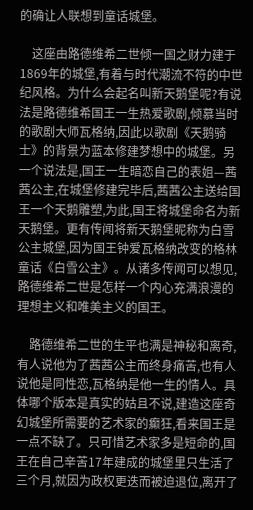的确让人联想到童话城堡。

    这座由路德维希二世倾一国之财力建于1869年的城堡,有着与时代潮流不符的中世纪风格。为什么会起名叫新天鹅堡呢?有说法是路德维希国王一生热爱歌剧,倾慕当时的歌剧大师瓦格纳,因此以歌剧《天鹅骑士》的背景为蓝本修建梦想中的城堡。另一个说法是,国王一生暗恋自己的表姐—茜茜公主,在城堡修建完毕后,茜茜公主送给国王一个天鹅雕塑,为此,国王将城堡命名为新天鹅堡。更有传闻将新天鹅堡昵称为白雪公主城堡,因为国王钟爱瓦格纳改变的格林童话《白雪公主》。从诸多传闻可以想见,路德维希二世是怎样一个内心充满浪漫的理想主义和唯美主义的国王。

    路德维希二世的生平也满是神秘和离奇,有人说他为了茜茜公主而终身痛苦,也有人说他是同性恋,瓦格纳是他一生的情人。具体哪个版本是真实的姑且不说,建造这座奇幻城堡所需要的艺术家的癫狂,看来国王是一点不缺了。只可惜艺术家多是短命的,国王在自己辛苦17年建成的城堡里只生活了三个月,就因为政权更迭而被迫退位,离开了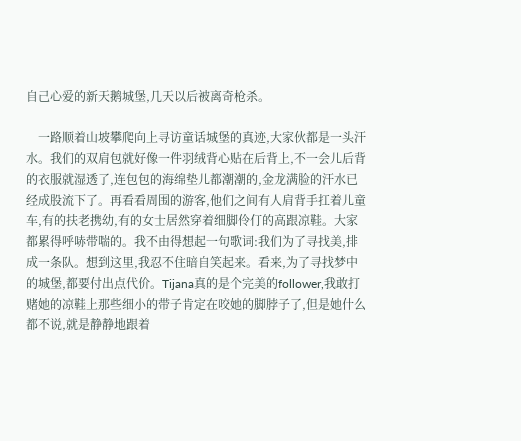自己心爱的新天鹅城堡,几天以后被离奇枪杀。

    一路顺着山坡攀爬向上寻访童话城堡的真迹,大家伙都是一头汗水。我们的双肩包就好像一件羽绒背心贴在后背上,不一会儿后背的衣服就湿透了,连包包的海绵垫儿都潮潮的,金龙满脸的汗水已经成股流下了。再看看周围的游客,他们之间有人肩背手扛着儿童车,有的扶老携幼,有的女士居然穿着细脚伶仃的高跟凉鞋。大家都累得呼哧带喘的。我不由得想起一句歌词:我们为了寻找美,排成一条队。想到这里,我忍不住暗自笑起来。看来,为了寻找梦中的城堡,都要付出点代价。Tijana真的是个完美的follower,我敢打赌她的凉鞋上那些细小的带子肯定在咬她的脚脖子了,但是她什么都不说,就是静静地跟着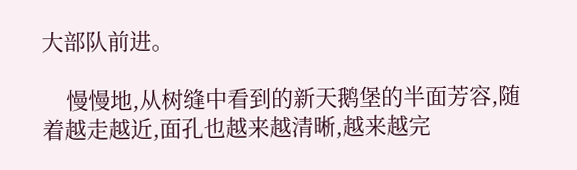大部队前进。

    慢慢地,从树缝中看到的新天鹅堡的半面芳容,随着越走越近,面孔也越来越清晰,越来越完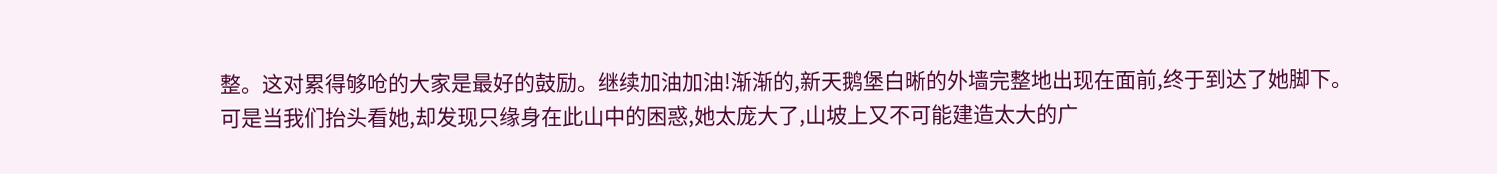整。这对累得够呛的大家是最好的鼓励。继续加油加油!渐渐的,新天鹅堡白晰的外墙完整地出现在面前,终于到达了她脚下。可是当我们抬头看她,却发现只缘身在此山中的困惑,她太庞大了,山坡上又不可能建造太大的广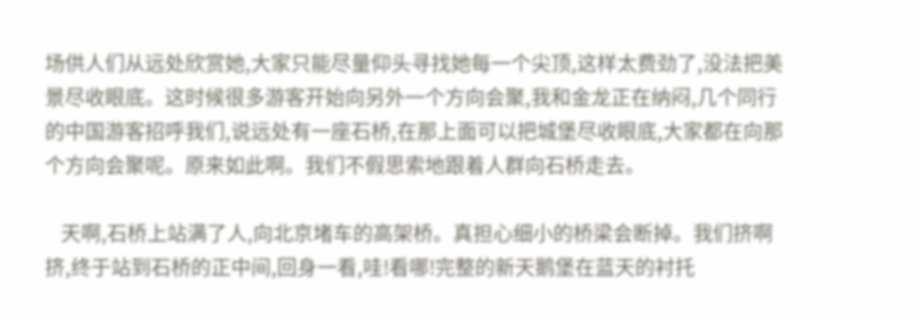场供人们从远处欣赏她,大家只能尽量仰头寻找她每一个尖顶,这样太费劲了,没法把美景尽收眼底。这时候很多游客开始向另外一个方向会聚,我和金龙正在纳闷,几个同行的中国游客招呼我们,说远处有一座石桥,在那上面可以把城堡尽收眼底,大家都在向那个方向会聚呢。原来如此啊。我们不假思索地跟着人群向石桥走去。

    天啊,石桥上站满了人,向北京堵车的高架桥。真担心细小的桥梁会断掉。我们挤啊挤,终于站到石桥的正中间,回身一看,哇!看哪!完整的新天鹅堡在蓝天的衬托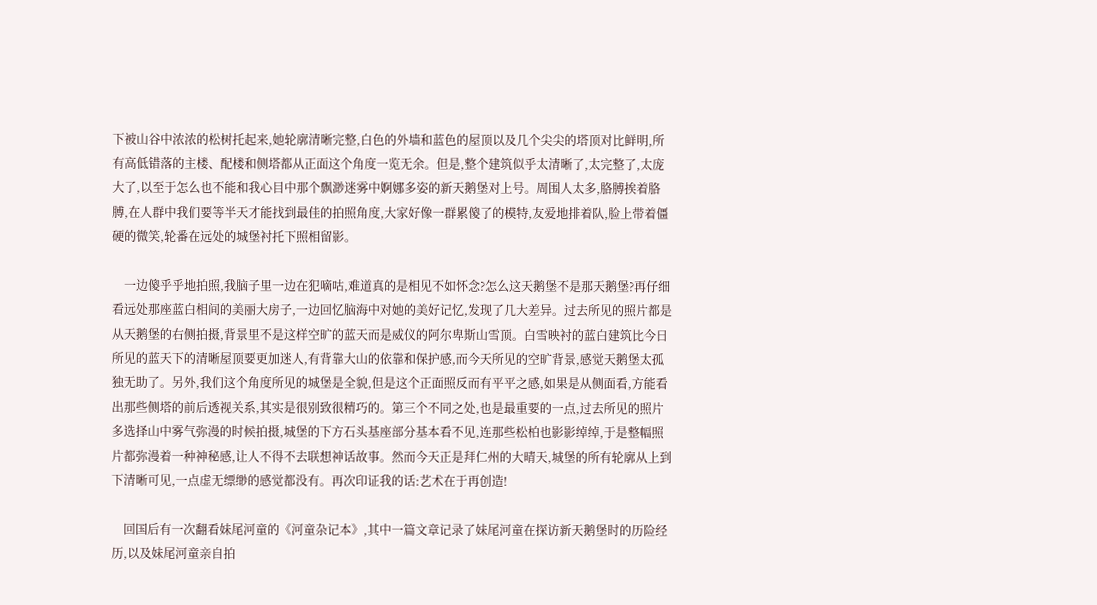下被山谷中浓浓的松树托起来,她轮廓清晰完整,白色的外墙和蓝色的屋顶以及几个尖尖的塔顶对比鲜明,所有高低错落的主楼、配楼和侧塔都从正面这个角度一览无余。但是,整个建筑似乎太清晰了,太完整了,太庞大了,以至于怎么也不能和我心目中那个飘渺迷雾中婀娜多姿的新天鹅堡对上号。周围人太多,胳膊挨着胳膊,在人群中我们要等半天才能找到最佳的拍照角度,大家好像一群累傻了的模特,友爱地排着队,脸上带着僵硬的微笑,轮番在远处的城堡衬托下照相留影。

    一边傻乎乎地拍照,我脑子里一边在犯嘀咕,难道真的是相见不如怀念?怎么这天鹅堡不是那天鹅堡?再仔细看远处那座蓝白相间的美丽大房子,一边回忆脑海中对她的美好记忆,发现了几大差异。过去所见的照片都是从天鹅堡的右侧拍摄,背景里不是这样空旷的蓝天而是威仪的阿尔卑斯山雪顶。白雪映衬的蓝白建筑比今日所见的蓝天下的清晰屋顶要更加迷人,有背靠大山的依靠和保护感,而今天所见的空旷背景,感觉天鹅堡太孤独无助了。另外,我们这个角度所见的城堡是全貌,但是这个正面照反而有平平之感,如果是从侧面看,方能看出那些侧塔的前后透视关系,其实是很别致很精巧的。第三个不同之处,也是最重要的一点,过去所见的照片多选择山中雾气弥漫的时候拍摄,城堡的下方石头基座部分基本看不见,连那些松柏也影影绰绰,于是整幅照片都弥漫着一种神秘感,让人不得不去联想神话故事。然而今天正是拜仁州的大晴天,城堡的所有轮廓从上到下清晰可见,一点虚无缥缈的感觉都没有。再次印证我的话:艺术在于再创造!

    回国后有一次翻看妹尾河童的《河童杂记本》,其中一篇文章记录了妹尾河童在探访新天鹅堡时的历险经历,以及妹尾河童亲自拍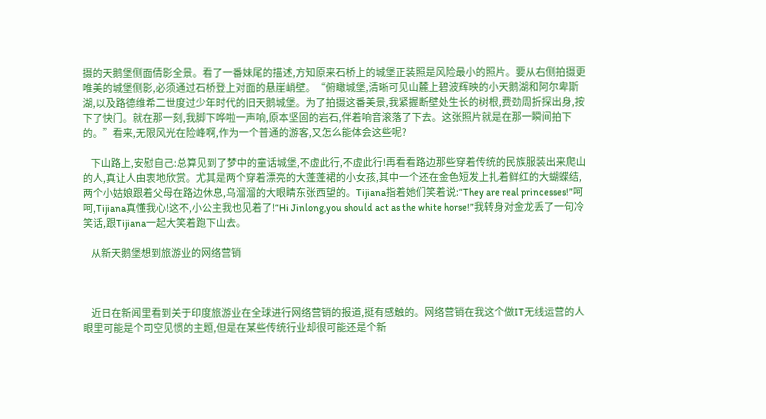摄的天鹅堡侧面倩影全景。看了一番妹尾的描述,方知原来石桥上的城堡正装照是风险最小的照片。要从右侧拍摄更唯美的城堡侧影,必须通过石桥登上对面的悬崖峭壁。“俯瞰城堡,清晰可见山麓上碧波辉映的小天鹅湖和阿尔卑斯湖,以及路德维希二世度过少年时代的旧天鹅城堡。为了拍摄这番美景,我紧握断壁处生长的树根,费劲周折探出身,按下了快门。就在那一刻,我脚下哗啦一声响,原本坚固的岩石,伴着响音滚落了下去。这张照片就是在那一瞬间拍下的。”看来,无限风光在险峰啊,作为一个普通的游客,又怎么能体会这些呢?

    下山路上,安慰自己:总算见到了梦中的童话城堡,不虚此行,不虚此行!再看看路边那些穿着传统的民族服装出来爬山的人,真让人由衷地欣赏。尤其是两个穿着漂亮的大蓬蓬裙的小女孩,其中一个还在金色短发上扎着鲜红的大蝴蝶结,两个小姑娘跟着父母在路边休息,乌溜溜的大眼睛东张西望的。Tijiana指着她们笑着说:“They are real princesses!”呵呵,Tijiana真懂我心!这不,小公主我也见着了!“Hi Jinlong,you should act as the white horse!”我转身对金龙丢了一句冷笑话,跟Tijiana一起大笑着跑下山去。

    从新天鹅堡想到旅游业的网络营销



    近日在新闻里看到关于印度旅游业在全球进行网络营销的报道,挺有感触的。网络营销在我这个做IT无线运营的人眼里可能是个司空见惯的主题,但是在某些传统行业却很可能还是个新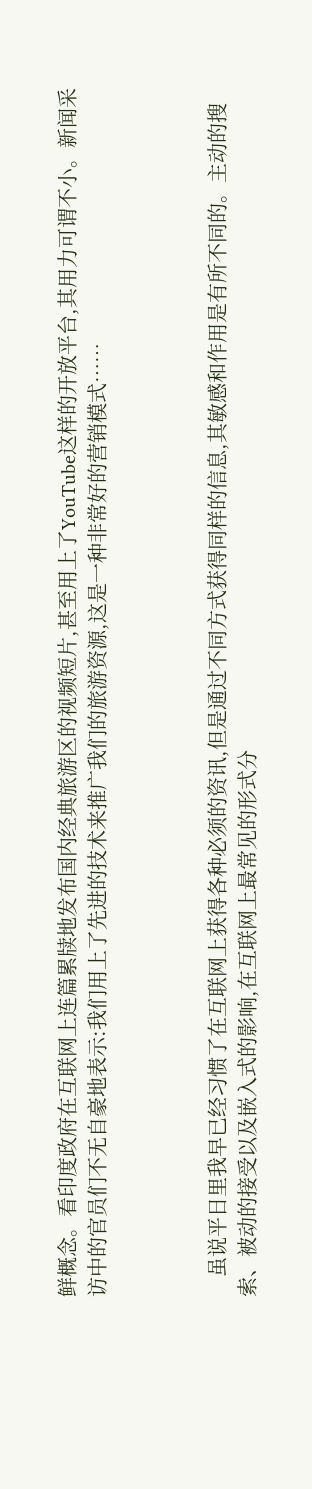鲜概念。看印度政府在互联网上连篇累牍地发布国内经典旅游区的视频短片,甚至用上了YouTube这样的开放平台,其用力可谓不小。新闻采访中的官员们不无自豪地表示:我们用上了先进的技术来推广我们的旅游资源,这是一种非常好的营销模式……



    虽说平日里我早已经习惯了在互联网上获得各种必须的资讯,但是通过不同方式获得同样的信息,其敏感和作用是有所不同的。主动的搜索、被动的接受以及嵌入式的影响,在互联网上最常见的形式分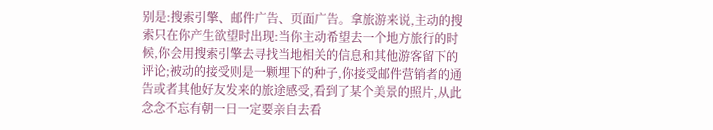别是:搜索引擎、邮件广告、页面广告。拿旅游来说,主动的搜索只在你产生欲望时出现:当你主动希望去一个地方旅行的时候,你会用搜索引擎去寻找当地相关的信息和其他游客留下的评论;被动的接受则是一颗埋下的种子,你接受邮件营销者的通告或者其他好友发来的旅途感受,看到了某个美景的照片,从此念念不忘有朝一日一定要亲自去看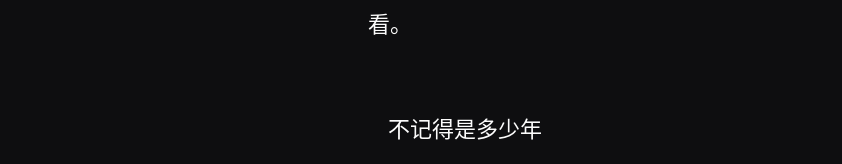看。



    不记得是多少年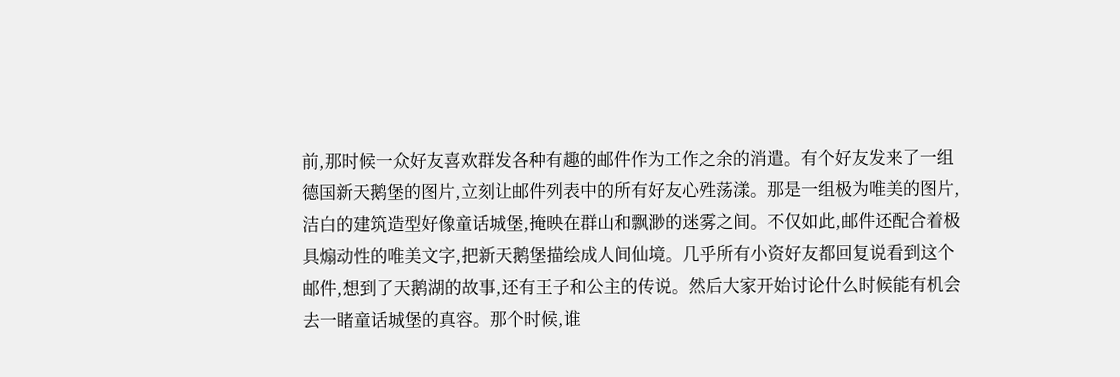前,那时候一众好友喜欢群发各种有趣的邮件作为工作之余的消遣。有个好友发来了一组德国新天鹅堡的图片,立刻让邮件列表中的所有好友心殅荡漾。那是一组极为唯美的图片,洁白的建筑造型好像童话城堡,掩映在群山和飘渺的迷雾之间。不仅如此,邮件还配合着极具煽动性的唯美文字,把新天鹅堡描绘成人间仙境。几乎所有小资好友都回复说看到这个邮件,想到了天鹅湖的故事,还有王子和公主的传说。然后大家开始讨论什么时候能有机会去一睹童话城堡的真容。那个时候,谁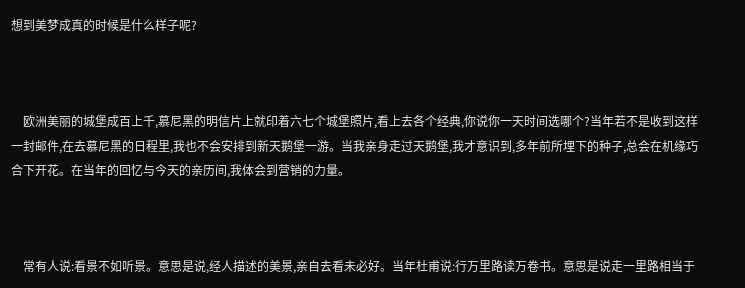想到美梦成真的时候是什么样子呢?



    欧洲美丽的城堡成百上千,慕尼黑的明信片上就印着六七个城堡照片,看上去各个经典,你说你一天时间选哪个?当年若不是收到这样一封邮件,在去慕尼黑的日程里,我也不会安排到新天鹅堡一游。当我亲身走过天鹅堡,我才意识到,多年前所埋下的种子,总会在机缘巧合下开花。在当年的回忆与今天的亲历间,我体会到营销的力量。



    常有人说:看景不如听景。意思是说,经人描述的美景,亲自去看未必好。当年杜甫说:行万里路读万卷书。意思是说走一里路相当于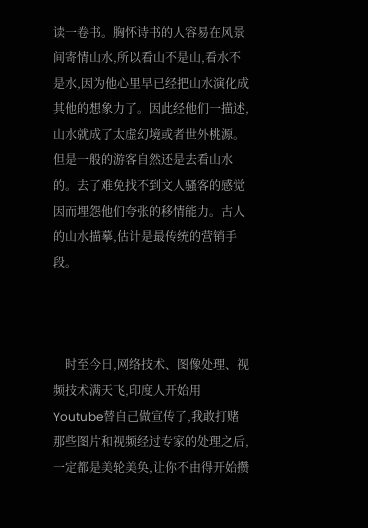读一卷书。胸怀诗书的人容易在风景间寄情山水,所以看山不是山,看水不是水,因为他心里早已经把山水演化成其他的想象力了。因此经他们一描述,山水就成了太虚幻境或者世外桃源。但是一般的游客自然还是去看山水的。去了难免找不到文人骚客的感觉因而埋怨他们夸张的移情能力。古人的山水描摹,估计是最传统的营销手段。



    时至今日,网络技术、图像处理、视频技术满天飞,印度人开始用Youtube替自己做宣传了,我敢打赌那些图片和视频经过专家的处理之后,一定都是美轮美奂,让你不由得开始攒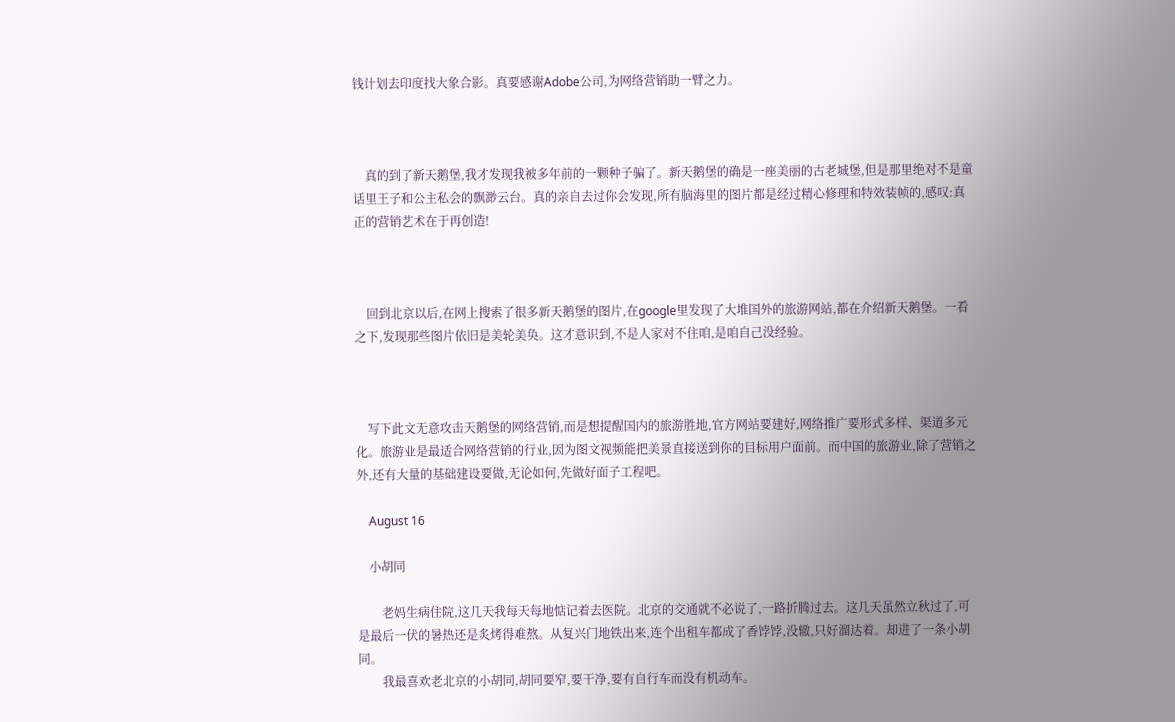钱计划去印度找大象合影。真要感谢Adobe公司,为网络营销助一臂之力。



    真的到了新天鹅堡,我才发现我被多年前的一颗种子骗了。新天鹅堡的确是一座美丽的古老城堡,但是那里绝对不是童话里王子和公主私会的飘渺云台。真的亲自去过你会发现,所有脑海里的图片都是经过精心修理和特效装帧的,感叹:真正的营销艺术在于再创造!



    回到北京以后,在网上搜索了很多新天鹅堡的图片,在google里发现了大堆国外的旅游网站,都在介绍新天鹅堡。一看之下,发现那些图片依旧是美轮美奂。这才意识到,不是人家对不住咱,是咱自己没经验。



    写下此文无意攻击天鹅堡的网络营销,而是想提醒国内的旅游胜地,官方网站要建好,网络推广要形式多样、渠道多元化。旅游业是最适合网络营销的行业,因为图文视频能把美景直接送到你的目标用户面前。而中国的旅游业,除了营销之外,还有大量的基础建设要做,无论如何,先做好面子工程吧。

    August 16

    小胡同

        老妈生病住院,这几天我每天每地惦记着去医院。北京的交通就不必说了,一路折腾过去。这几天虽然立秋过了,可是最后一伏的暑热还是炙烤得难熬。从复兴门地铁出来,连个出租车都成了香饽饽,没辙,只好溜达着。却进了一条小胡同。
        我最喜欢老北京的小胡同,胡同要窄,要干净,要有自行车而没有机动车。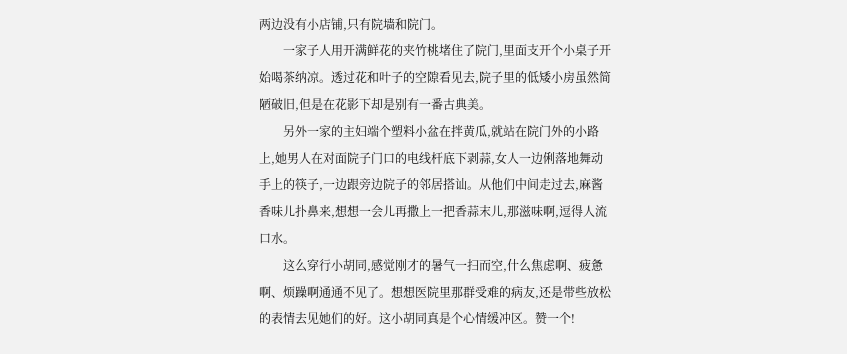两边没有小店铺,只有院墙和院门。
        一家子人用开满鲜花的夹竹桃堵住了院门,里面支开个小桌子开始喝茶纳凉。透过花和叶子的空隙看见去,院子里的低矮小房虽然简陋破旧,但是在花影下却是别有一番古典美。
        另外一家的主妇端个塑料小盆在拌黄瓜,就站在院门外的小路上,她男人在对面院子门口的电线杆底下剥蒜,女人一边俐落地舞动手上的筷子,一边跟旁边院子的邻居搭讪。从他们中间走过去,麻酱香味儿扑鼻来,想想一会儿再撒上一把香蒜末儿,那滋味啊,逗得人流口水。
        这么穿行小胡同,感觉刚才的暑气一扫而空,什么焦虑啊、疲惫啊、烦躁啊通通不见了。想想医院里那群受难的病友,还是带些放松的表情去见她们的好。这小胡同真是个心情缓冲区。赞一个!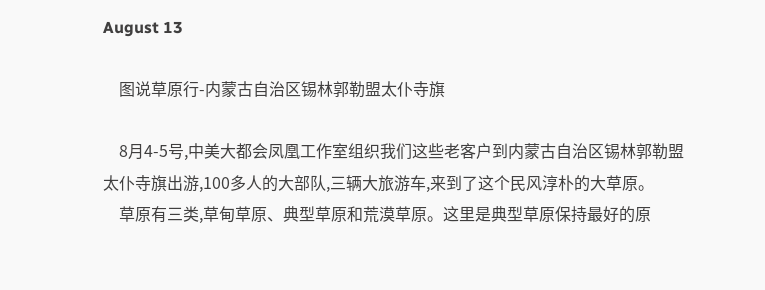August 13

    图说草原行-内蒙古自治区锡林郭勒盟太仆寺旗

    8月4-5号,中美大都会凤凰工作室组织我们这些老客户到内蒙古自治区锡林郭勒盟太仆寺旗出游,100多人的大部队,三辆大旅游车,来到了这个民风淳朴的大草原。
    草原有三类,草甸草原、典型草原和荒漠草原。这里是典型草原保持最好的原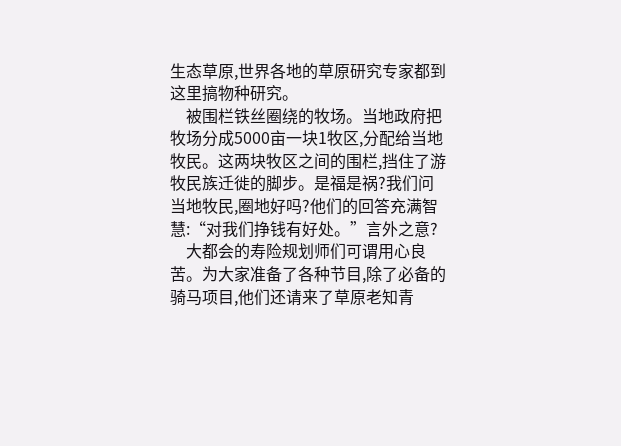生态草原,世界各地的草原研究专家都到这里搞物种研究。
    被围栏铁丝圈绕的牧场。当地政府把牧场分成5000亩一块1牧区,分配给当地牧民。这两块牧区之间的围栏,挡住了游牧民族迁徙的脚步。是福是祸?我们问当地牧民,圈地好吗?他们的回答充满智慧:“对我们挣钱有好处。”言外之意?
    大都会的寿险规划师们可谓用心良苦。为大家准备了各种节目,除了必备的骑马项目,他们还请来了草原老知青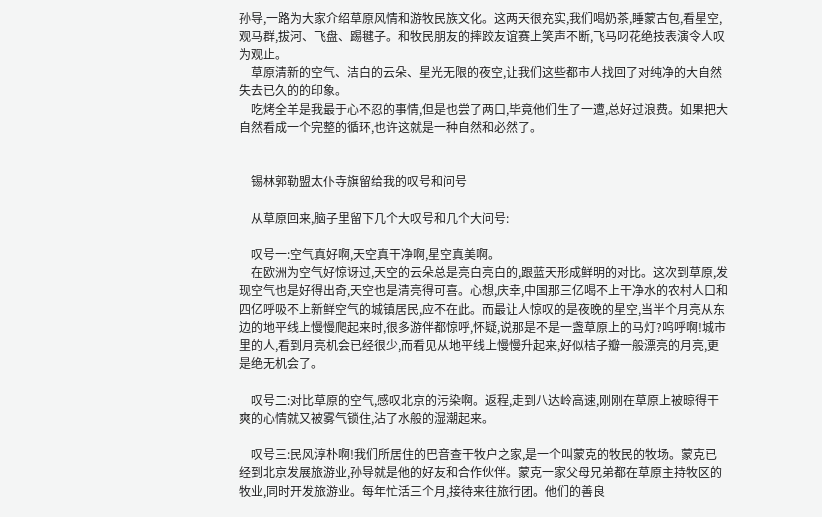孙导,一路为大家介绍草原风情和游牧民族文化。这两天很充实,我们喝奶茶,睡蒙古包,看星空,观马群,拔河、飞盘、踢毽子。和牧民朋友的摔跤友谊赛上笑声不断,飞马叼花绝技表演令人叹为观止。
    草原清新的空气、洁白的云朵、星光无限的夜空,让我们这些都市人找回了对纯净的大自然失去已久的的印象。
    吃烤全羊是我最于心不忍的事情,但是也尝了两口,毕竟他们生了一遭,总好过浪费。如果把大自然看成一个完整的循环,也许这就是一种自然和必然了。


    锡林郭勒盟太仆寺旗留给我的叹号和问号

    从草原回来,脑子里留下几个大叹号和几个大问号:

    叹号一:空气真好啊,天空真干净啊,星空真美啊。
    在欧洲为空气好惊讶过,天空的云朵总是亮白亮白的,跟蓝天形成鲜明的对比。这次到草原,发现空气也是好得出奇,天空也是清亮得可喜。心想,庆幸,中国那三亿喝不上干净水的农村人口和四亿呼吸不上新鲜空气的城镇居民,应不在此。而最让人惊叹的是夜晚的星空,当半个月亮从东边的地平线上慢慢爬起来时,很多游伴都惊呼,怀疑,说那是不是一盏草原上的马灯?呜呼啊!城市里的人,看到月亮机会已经很少,而看见从地平线上慢慢升起来,好似桔子瓣一般漂亮的月亮,更是绝无机会了。

    叹号二:对比草原的空气,感叹北京的污染啊。返程,走到八达岭高速,刚刚在草原上被晾得干爽的心情就又被雾气锁住,沾了水般的湿潮起来。

    叹号三:民风淳朴啊!我们所居住的巴音查干牧户之家,是一个叫蒙克的牧民的牧场。蒙克已经到北京发展旅游业,孙导就是他的好友和合作伙伴。蒙克一家父母兄弟都在草原主持牧区的牧业,同时开发旅游业。每年忙活三个月,接待来往旅行团。他们的善良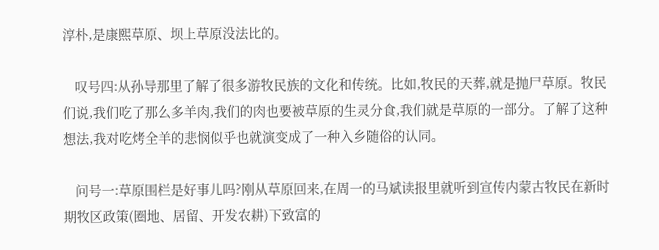淳朴,是康熙草原、坝上草原没法比的。

    叹号四:从孙导那里了解了很多游牧民族的文化和传统。比如,牧民的天葬,就是抛尸草原。牧民们说,我们吃了那么多羊肉,我们的肉也要被草原的生灵分食,我们就是草原的一部分。了解了这种想法,我对吃烤全羊的悲悯似乎也就演变成了一种入乡随俗的认同。

    问号一:草原围栏是好事儿吗?刚从草原回来,在周一的马斌读报里就听到宣传内蒙古牧民在新时期牧区政策(圈地、居留、开发农耕)下致富的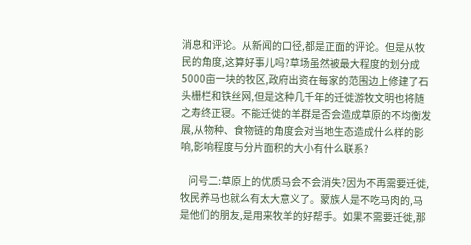消息和评论。从新闻的口径,都是正面的评论。但是从牧民的角度,这算好事儿吗?草场虽然被最大程度的划分成5000亩一块的牧区,政府出资在每家的范围边上修建了石头栅栏和铁丝网,但是这种几千年的迁徙游牧文明也将随之寿终正寝。不能迁徙的羊群是否会造成草原的不均衡发展,从物种、食物链的角度会对当地生态造成什么样的影响,影响程度与分片面积的大小有什么联系?

    问号二:草原上的优质马会不会消失?因为不再需要迁徙,牧民养马也就么有太大意义了。蒙族人是不吃马肉的,马是他们的朋友,是用来牧羊的好帮手。如果不需要迁徙,那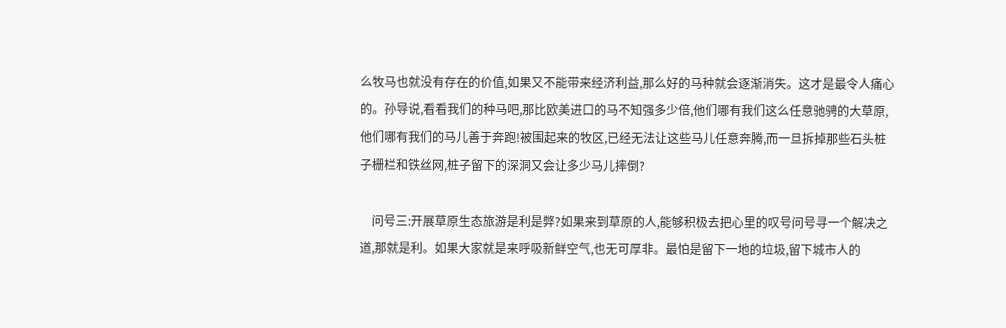么牧马也就没有存在的价值,如果又不能带来经济利益,那么好的马种就会逐渐消失。这才是最令人痛心的。孙导说,看看我们的种马吧,那比欧美进口的马不知强多少倍,他们哪有我们这么任意驰骋的大草原,他们哪有我们的马儿善于奔跑!被围起来的牧区,已经无法让这些马儿任意奔腾,而一旦拆掉那些石头桩子栅栏和铁丝网,桩子留下的深洞又会让多少马儿摔倒?

    问号三:开展草原生态旅游是利是弊?如果来到草原的人,能够积极去把心里的叹号问号寻一个解决之道,那就是利。如果大家就是来呼吸新鲜空气,也无可厚非。最怕是留下一地的垃圾,留下城市人的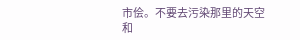市侩。不要去污染那里的天空和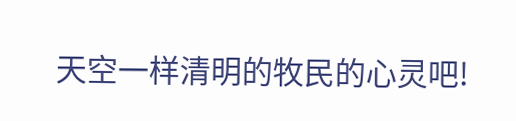天空一样清明的牧民的心灵吧!